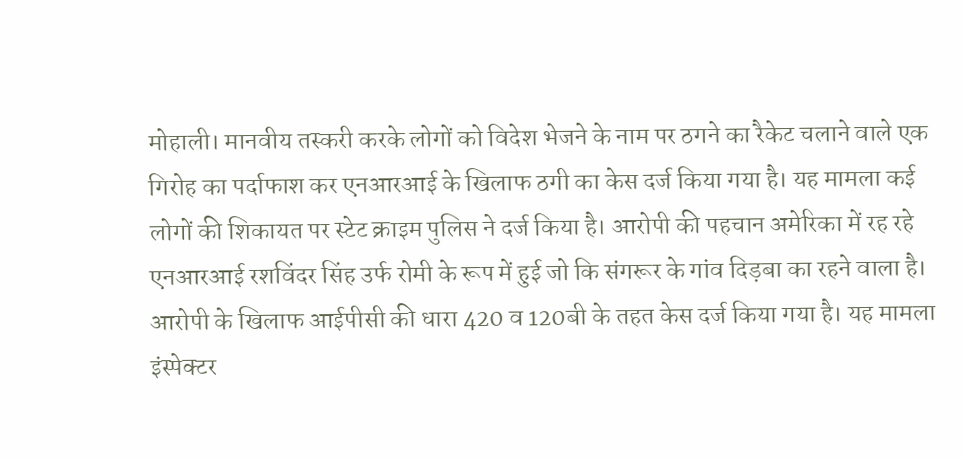मोहाली। मानवीय तस्करी करके लोगों को विदेश भेजने के नाम पर ठगने का रैकेट चलाने वाले एक गिरोह का पर्दाफाश कर एनआरआई के खिलाफ ठगी का केस दर्ज किया गया है। यह मामला कई लोगों की शिकायत पर स्टेट क्राइम पुलिस ने दर्ज किया है। आरोपी की पहचान अमेरिका में रह रहे एनआरआई रशविंदर सिंह उर्फ रोमी के रूप में हुई जो कि संगरूर के गांव दिड़बा का रहने वाला है। आरोपी के खिलाफ आईपीसी की धारा 420 व 120बी के तहत केस दर्ज किया गया है। यह मामला इंस्पेक्टर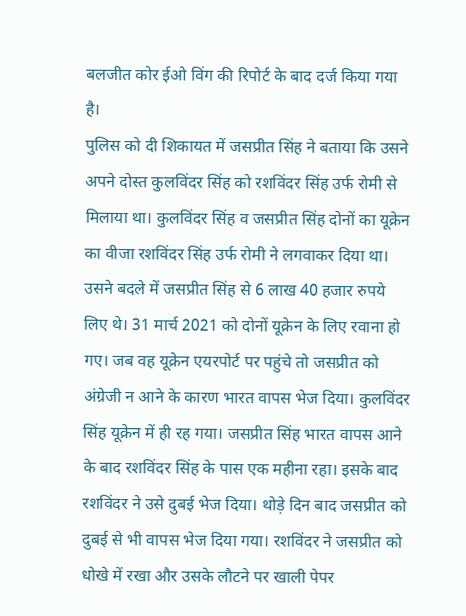बलजीत कोर ईओ विंग की रिपोर्ट के बाद दर्ज किया गया है।
पुलिस को दी शिकायत में जसप्रीत सिंह ने बताया कि उसने अपने दोस्त कुलविंदर सिंह को रशविंदर सिंह उर्फ रोमी से मिलाया था। कुलविंदर सिंह व जसप्रीत सिंह दोनों का यूक्रेन का वीजा रशविंदर सिंह उर्फ रोमी ने लगवाकर दिया था। उसने बदले में जसप्रीत सिंह से 6 लाख 40 हजार रुपये लिए थे। 31 मार्च 2021 को दोनों यूक्रेन के लिए रवाना हो गए। जब वह यूक्रेन एयरपोर्ट पर पहुंचे तो जसप्रीत को अंग्रेजी न आने के कारण भारत वापस भेज दिया। कुलविंदर सिंह यूक्रेन में ही रह गया। जसप्रीत सिंह भारत वापस आने के बाद रशविंदर सिंह के पास एक महीना रहा। इसके बाद रशविंदर ने उसे दुबई भेज दिया। थोड़े दिन बाद जसप्रीत को दुबई से भी वापस भेज दिया गया। रशविंदर ने जसप्रीत को धोखे में रखा और उसके लौटने पर खाली पेपर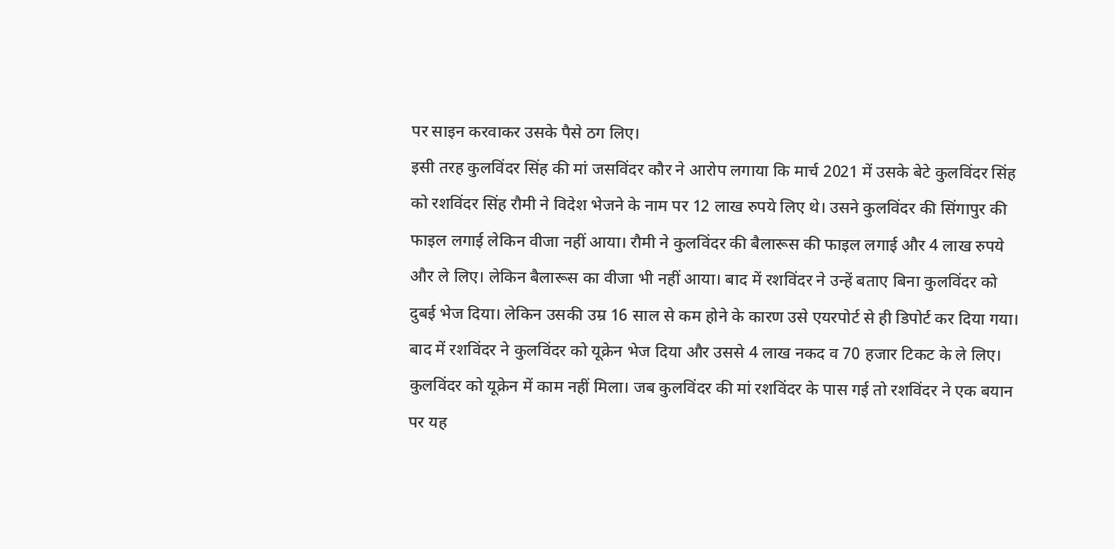पर साइन करवाकर उसके पैसे ठग लिए।
इसी तरह कुलविंदर सिंह की मां जसविंदर कौर ने आरोप लगाया कि मार्च 2021 में उसके बेटे कुलविंदर सिंह को रशविंदर सिंह रौमी ने विदेश भेजने के नाम पर 12 लाख रुपये लिए थे। उसने कुलविंदर की सिंगापुर की फाइल लगाई लेकिन वीजा नहीं आया। रौमी ने कुलविंदर की बैलारूस की फाइल लगाई और 4 लाख रुपये और ले लिए। लेकिन बैलारूस का वीजा भी नहीं आया। बाद में रशविंदर ने उन्हें बताए बिना कुलविंदर को दुबई भेज दिया। लेकिन उसकी उम्र 16 साल से कम होने के कारण उसे एयरपोर्ट से ही डिपोर्ट कर दिया गया। बाद में रशविंदर ने कुलविंदर को यूक्रेन भेज दिया और उससे 4 लाख नकद व 70 हजार टिकट के ले लिए। कुलविंदर को यूक्रेन में काम नहीं मिला। जब कुलविंदर की मां रशविंदर के पास गई तो रशविंदर ने एक बयान पर यह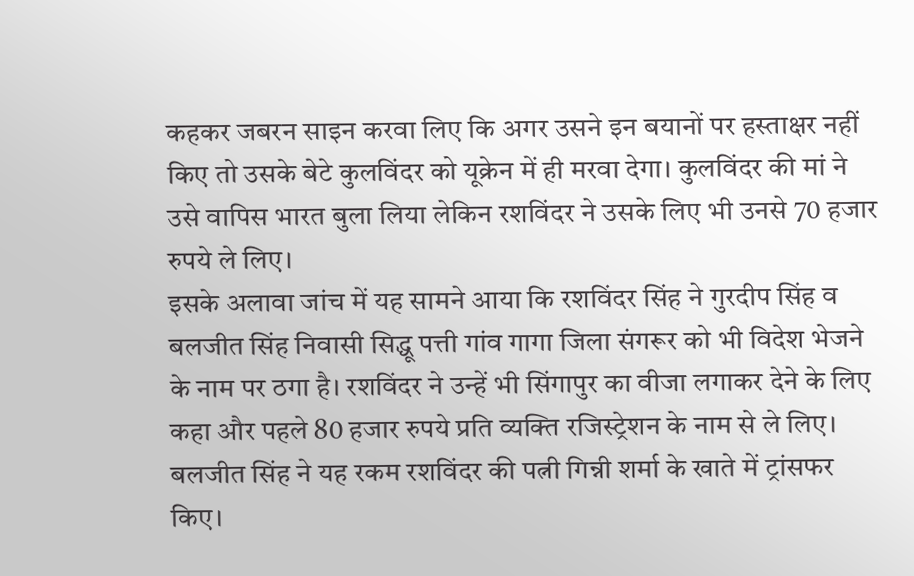कहकर जबरन साइन करवा लिए कि अगर उसने इन बयानों पर हस्ताक्षर नहीं किए तो उसके बेटे कुलविंदर को यूक्रेन में ही मरवा देगा। कुलविंदर की मां ने उसे वापिस भारत बुला लिया लेकिन रशविंदर ने उसके लिए भी उनसे 70 हजार रुपये ले लिए।
इसके अलावा जांच में यह सामने आया कि रशविंदर सिंह ने गुरदीप सिंह व बलजीत सिंह निवासी सिद्धू पत्ती गांव गागा जिला संगरूर को भी विदेश भेजने के नाम पर ठगा है। रशविंदर ने उन्हें भी सिंगापुर का वीजा लगाकर देने के लिए कहा और पहले 80 हजार रुपये प्रति व्यक्ति रजिस्ट्रेशन के नाम से ले लिए। बलजीत सिंह ने यह रकम रशविंदर की पत्नी गिन्नी शर्मा के खाते में ट्रांसफर किए।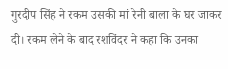गुरदीप सिंह ने रकम उसकी मां रेनी बाला के घर जाकर दी। रकम लेने के बाद रशविंदर ने कहा कि उनका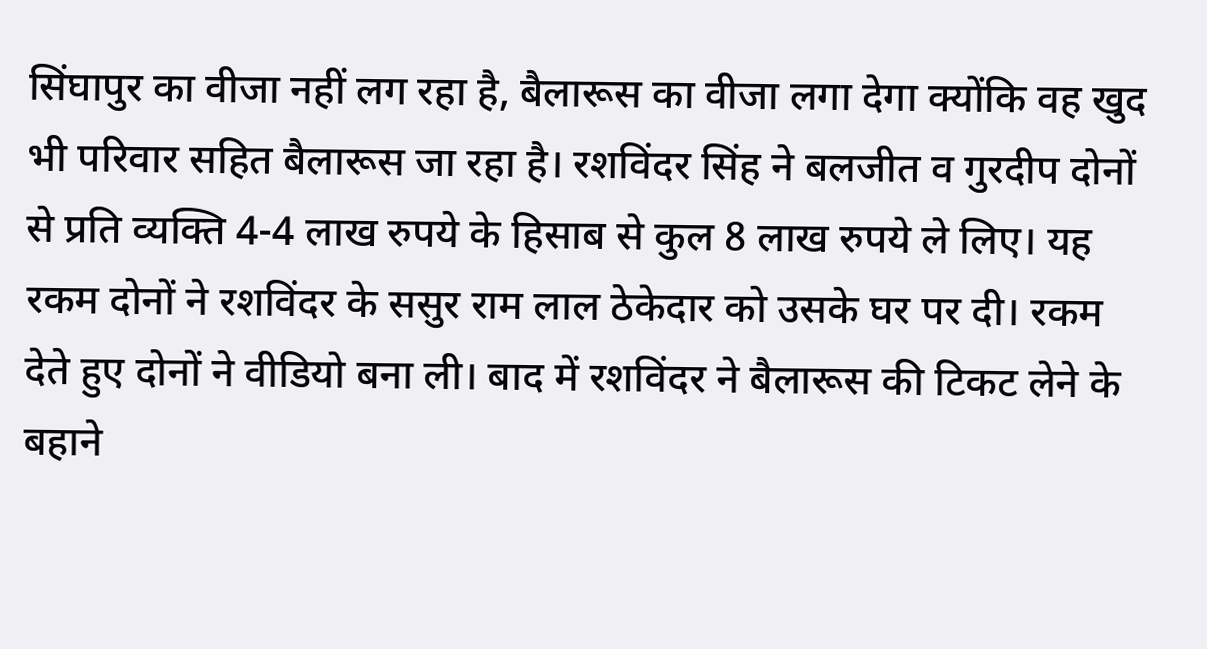सिंघापुर का वीजा नहीं लग रहा है, बैलारूस का वीजा लगा देगा क्योंकि वह खुद भी परिवार सहित बैलारूस जा रहा है। रशविंदर सिंह ने बलजीत व गुरदीप दोनों से प्रति व्यक्ति 4-4 लाख रुपये के हिसाब से कुल 8 लाख रुपये ले लिए। यह रकम दोनों ने रशविंदर के ससुर राम लाल ठेकेदार को उसके घर पर दी। रकम देते हुए दोनों ने वीडियो बना ली। बाद में रशविंदर ने बैलारूस की टिकट लेने के बहाने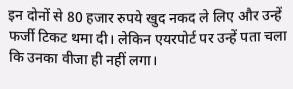इन दोनों से 80 हजार रुपये खुद नकद ले लिए और उन्हें फर्जी टिकट थमा दी। लेकिन एयरपोर्ट पर उन्हें पता चला कि उनका वीजा ही नहीं लगा।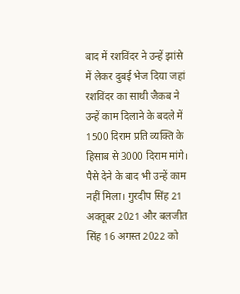बाद में रशविंदर ने उन्हें झांसे में लेकर दुबई भेज दिया जहां रशविंदर का साथी जैकब ने उन्हें काम दिलाने के बदले में 1500 दिराम प्रति व्यक्ति के हिसाब से 3000 दिराम मांगे। पैसे देने के बाद भी उन्हें काम नहीं मिला। गुरदीप सिंह 21 अक्तूबर 2021 और बलजीत सिंह 16 अगस्त 2022 को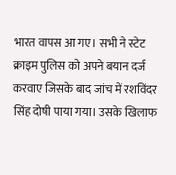भारत वापस आ गए। सभी ने स्टेट क्राइम पुलिस को अपने बयान दर्ज करवाए जिसके बाद जांच में रशविंदर सिंह दोषी पाया गया। उसके खिलाफ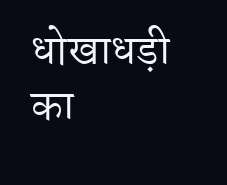धोखाधड़ी का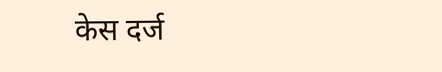केस दर्ज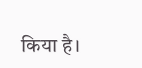किया है।